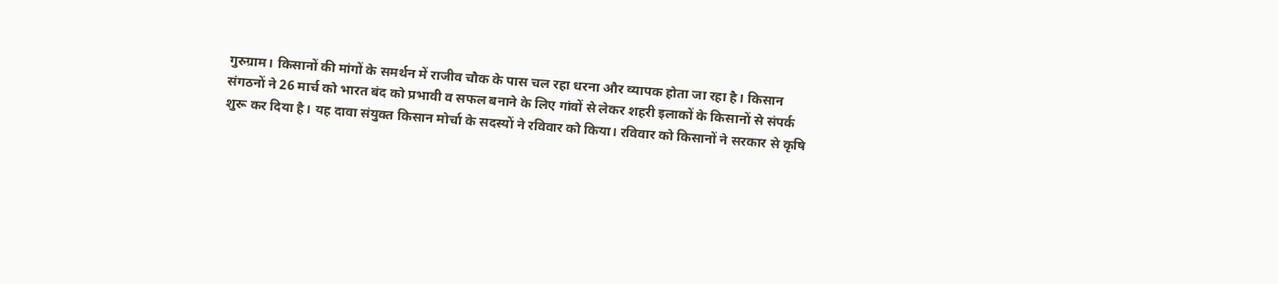गुरुग्राम। किसानों की मांगों के समर्थन में राजीव चौक के पास चल रहा धरना और व्यापक होता जा रहा है। किसान संगठनों ने 26 मार्च को भारत बंद को प्रभावी व सफल बनाने के लिए गांवों से लेकर शहरी इलाकों के किसानों से संपर्क शुरू कर दिया है। यह दावा संयुक्त किसान मोर्चा के सदस्यों ने रविवार को किया। रविवार को किसानों ने सरकार से कृषि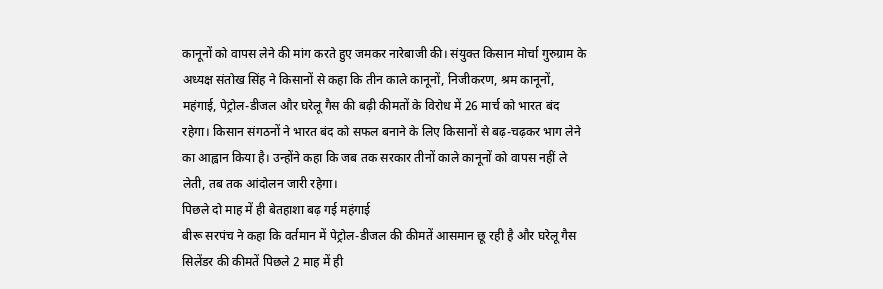कानूनों को वापस लेने की मांग करते हुए जमकर नारेबाजी की। संयुक्त किसान मोर्चा गुरुग्राम के अध्यक्ष संतोख सिंह ने किसानों से कहा कि तीन काले कानूनों, निजीकरण, श्रम कानूनों, महंगाई, पेट्रोल-डीजल और घरेलू गैस की बढ़ी कीमतों के विरोध में 26 मार्च को भारत बंद रहेगा। किसान संगठनों ने भारत बंद को सफल बनाने के लिए किसानों से बढ़-चढ़कर भाग लेने का आह्वान किया है। उन्होंने कहा कि जब तक सरकार तीनों काले कानूनों को वापस नहीं ले लेती, तब तक आंदोलन जारी रहेगा।
पिछले दो माह में ही बेतहाशा बढ़ गई महंगाई
बीरू सरपंच ने कहा कि वर्तमान में पेट्रोल-डीजल की कीमतें आसमान छू रही है और घरेलू गैस सिलेंडर की कीमतें पिछले 2 माह में ही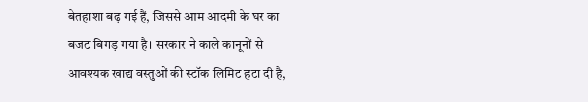बेतहाशा बढ़ गई हैं, जिससे आम आदमी के घर का बजट बिगड़ गया है। सरकार ने काले कानूनों से आवश्यक खाद्य वस्तुओं की स्टॉक लिमिट हटा दी है,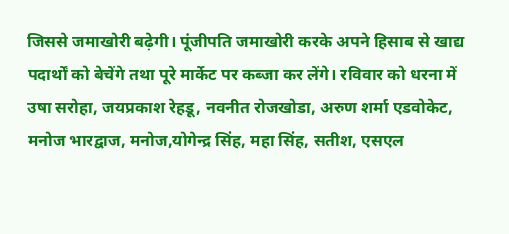जिससे जमाखोरी बढ़ेगी। पूंजीपति जमाखोरी करके अपने हिसाब से खाद्य पदार्थों को बेचेंगे तथा पूरे मार्केट पर कब्जा कर लेंगे। रविवार को धरना में उषा सरोहा, जयप्रकाश रेहडू, नवनीत रोजखोडा, अरुण शर्मा एडवोकेट, मनोज भारद्वाज, मनोज,योगेन्द्र सिंह, महा सिंह, सतीश, एसएल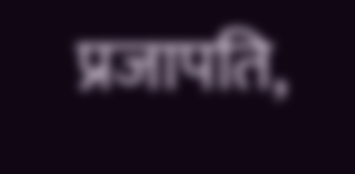प्रजापति,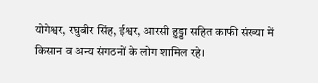योगेश्वर, रघुबीर सिंह, ईश्वर, आरसी हुड्डा सहित काफी संख्या में किसान व अन्य संगठनों के लोग शामिल रहे।